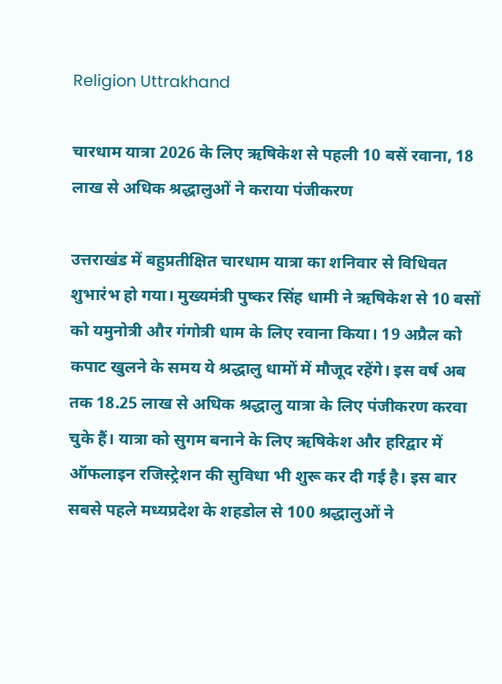Religion Uttrakhand

चारधाम यात्रा 2026 के लिए ऋषिकेश से पहली 10 बसें रवाना, 18 लाख से अधिक श्रद्धालुओं ने कराया पंजीकरण

उत्तराखंड में बहुप्रतीक्षित चारधाम यात्रा का शनिवार से विधिवत शुभारंभ हो गया। मुख्यमंत्री पुष्कर सिंह धामी ने ऋषिकेश से 10 बसों को यमुनोत्री और गंगोत्री धाम के लिए रवाना किया। 19 अप्रैल को कपाट खुलने के समय ये श्रद्धालु धामों में मौजूद रहेंगे। इस वर्ष अब तक 18.25 लाख से अधिक श्रद्धालु यात्रा के लिए पंजीकरण करवा चुके हैं। यात्रा को सुगम बनाने के लिए ऋषिकेश और हरिद्वार में ऑफलाइन रजिस्ट्रेशन की सुविधा भी शुरू कर दी गई है। इस बार सबसे पहले मध्यप्रदेश के शहडोल से 100 श्रद्धालुओं ने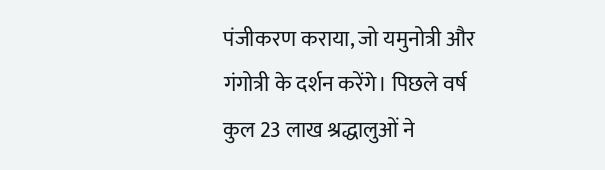पंजीकरण कराया, जो यमुनोत्री और गंगोत्री के दर्शन करेंगे। पिछले वर्ष कुल 23 लाख श्रद्धालुओं ने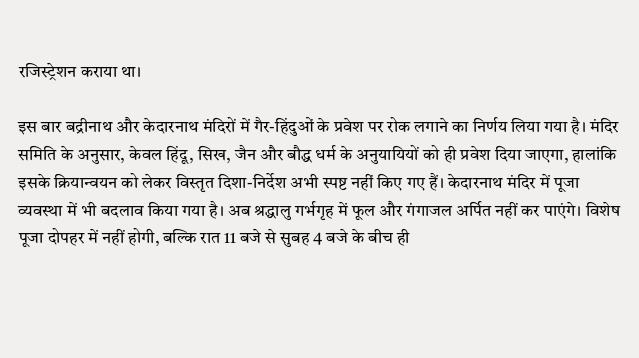रजिस्ट्रेशन कराया था।

इस बार बद्रीनाथ और केदारनाथ मंदिरों में गैर-हिंदुओं के प्रवेश पर रोक लगाने का निर्णय लिया गया है। मंदिर समिति के अनुसार, केवल हिंदू, सिख, जैन और बौद्ध धर्म के अनुयायियों को ही प्रवेश दिया जाएगा, हालांकि इसके क्रियान्वयन को लेकर विस्तृत दिशा-निर्देश अभी स्पष्ट नहीं किए गए हैं। केदारनाथ मंदिर में पूजा व्यवस्था में भी बदलाव किया गया है। अब श्रद्धालु गर्भगृह में फूल और गंगाजल अर्पित नहीं कर पाएंगे। विशेष पूजा दोपहर में नहीं होगी, बल्कि रात 11 बजे से सुबह 4 बजे के बीच ही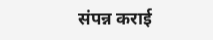संपन्न कराई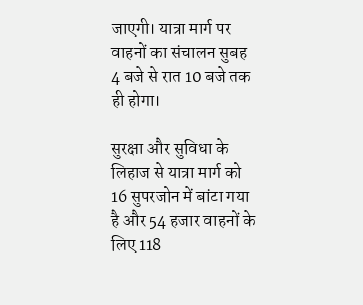जाएगी। यात्रा मार्ग पर वाहनों का संचालन सुबह 4 बजे से रात 10 बजे तक ही होगा।

सुरक्षा और सुविधा के लिहाज से यात्रा मार्ग को 16 सुपरजोन में बांटा गया है और 54 हजार वाहनों के लिए 118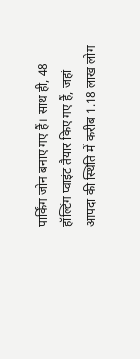पार्किंग जोन बनाए गए हैं। साथ ही, 48 हॉल्टिंग प्वाइंट तैयार किए गए हैं, जहां आपदा की स्थिति में करीब 1.18 लाख लोग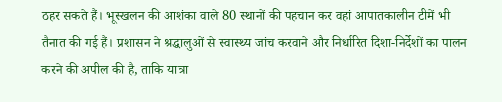ठहर सकते हैं। भूस्खलन की आशंका वाले 80 स्थानों की पहचान कर वहां आपातकालीन टीमें भी तैनात की गई हैं। प्रशासन ने श्रद्धालुओं से स्वास्थ्य जांच करवाने और निर्धारित दिशा-निर्देशों का पालन करने की अपील की है, ताकि यात्रा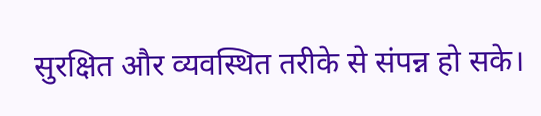सुरक्षित और व्यवस्थित तरीके से संपन्न हो सके।